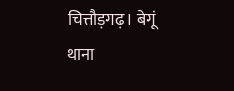चित्तौड़गढ़। बेगूं थाना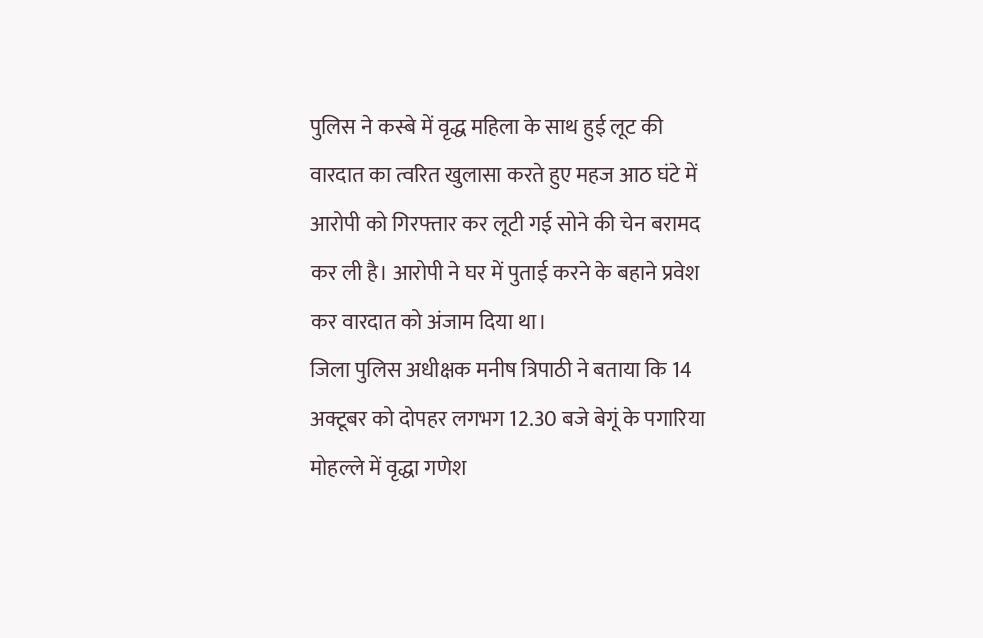पुलिस ने कस्बे में वृद्ध महिला के साथ हुई लूट की वारदात का त्वरित खुलासा करते हुए महज आठ घंटे में आरोपी को गिरफ्तार कर लूटी गई सोने की चेन बरामद कर ली है। आरोपी ने घर में पुताई करने के बहाने प्रवेश कर वारदात को अंजाम दिया था।
जिला पुलिस अधीक्षक मनीष त्रिपाठी ने बताया कि 14 अक्टूबर को दोपहर लगभग 12.30 बजे बेगूं के पगारिया मोहल्ले में वृद्धा गणेश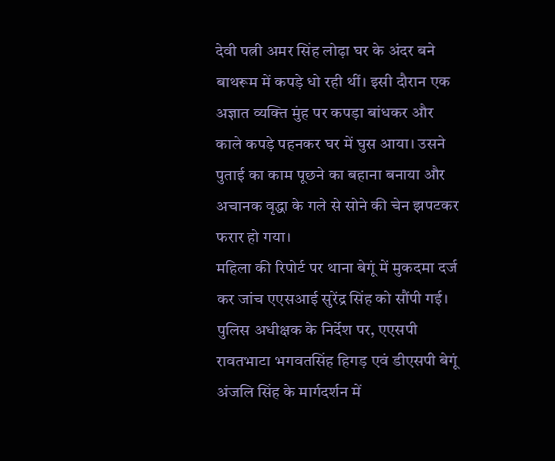देवी पत्नी अमर सिंह लोढ़ा घर के अंदर बने बाथरूम में कपड़े धो रही थीं। इसी दौरान एक अज्ञात व्यक्ति मुंह पर कपड़ा बांधकर और काले कपड़े पहनकर घर में घुस आया। उसने पुताई का काम पूछने का बहाना बनाया और अचानक वृद्धा के गले से सोने की चेन झपटकर फरार हो गया।
महिला की रिपोर्ट पर थाना बेगूं में मुकदमा दर्ज कर जांच एएसआई सुरेंद्र सिंह को सौंपी गई। पुलिस अधीक्षक के निर्देश पर, एएसपी रावतभाटा भगवतसिंह हिगड़ एवं डीएसपी बेगूं अंजलि सिंह के मार्गदर्शन में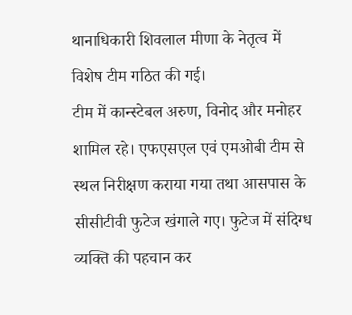थानाधिकारी शिवलाल मीणा के नेतृत्व में विशेष टीम गठित की गई।
टीम में कान्स्टेबल अरुण, विनोद और मनोहर शामिल रहे। एफएसएल एवं एमओबी टीम से स्थल निरीक्षण कराया गया तथा आसपास के सीसीटीवी फुटेज खंगाले गए। फुटेज में संदिग्ध व्यक्ति की पहचान कर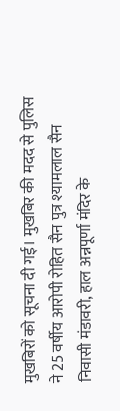मुखबिरों को सूचना दी गई। मुखबिर की मदद से पुलिस ने 25 वर्षीय आरोपी रोहित सैन पुत्र श्यामलाल सैन निवासी मंडावरी, हाल अन्नपूर्णा मंदिर के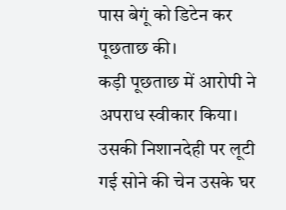पास बेगूं को डिटेन कर पूछताछ की।
कड़ी पूछताछ में आरोपी ने अपराध स्वीकार किया। उसकी निशानदेही पर लूटी गई सोने की चेन उसके घर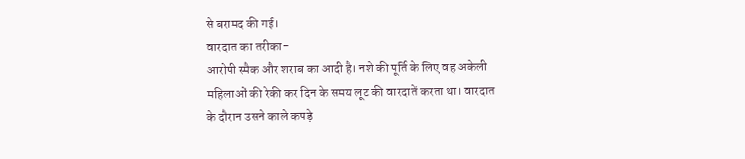से बरामद की गई।
वारदात का तरीका-
आरोपी स्मैक और शराब का आदी है। नशे की पूर्ति के लिए वह अकेली महिलाओं की रेकी कर दिन के समय लूट की वारदातें करता था। वारदात के दौरान उसने काले कपड़े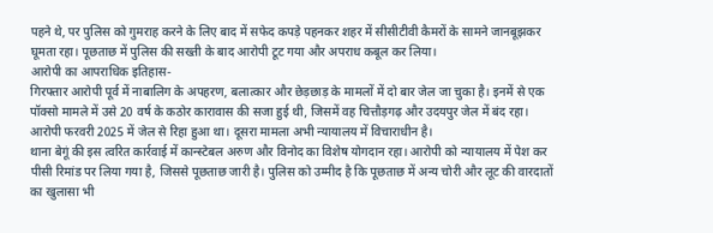पहने थे, पर पुलिस को गुमराह करने के लिए बाद में सफेद कपड़े पहनकर शहर में सीसीटीवी कैमरों के सामने जानबूझकर घूमता रहा। पूछताछ में पुलिस की सख्ती के बाद आरोपी टूट गया और अपराध कबूल कर लिया।
आरोपी का आपराधिक इतिहास-
गिरफ्तार आरोपी पूर्व में नाबालिग के अपहरण, बलात्कार और छेड़छाड़ के मामलों में दो बार जेल जा चुका है। इनमें से एक पॉक्सो मामले में उसे 20 वर्ष के कठोर कारावास की सजा हुई थी, जिसमें वह चित्तौड़गढ़ और उदयपुर जेल में बंद रहा। आरोपी फरवरी 2025 में जेल से रिहा हुआ था। दूसरा मामला अभी न्यायालय में विचाराधीन है।
थाना बेगूं की इस त्वरित कार्रवाई में कान्स्टेबल अरुण और विनोद का विशेष योगदान रहा। आरोपी को न्यायालय में पेश कर पीसी रिमांड पर लिया गया है, जिससे पूछताछ जारी है। पुलिस को उम्मीद है कि पूछताछ में अन्य चोरी और लूट की वारदातों का खुलासा भी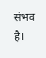संभव है।